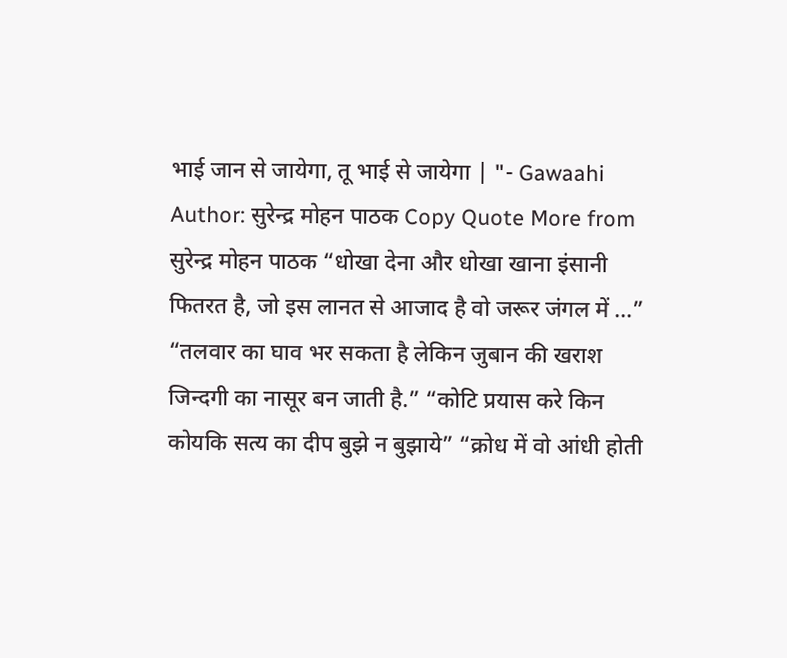भाई जान से जायेगा, तू भाई से जायेगा | "- Gawaahi Author: सुरेन्द्र मोहन पाठक Copy Quote More from सुरेन्द्र मोहन पाठक “धोखा देना और धोखा खाना इंसानी फितरत है, जो इस लानत से आजाद है वो जरूर जंगल में …” “तलवार का घाव भर सकता है लेकिन जुबान की खराश जिन्दगी का नासूर बन जाती है.” “कोटि प्रयास करे किन कोयकि सत्य का दीप बुझे न बुझाये” “क्रोध में वो आंधी होती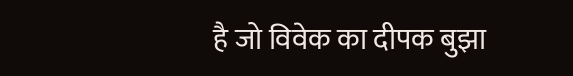है जो विवेक का दीपक बुझा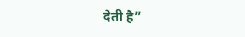देती है”